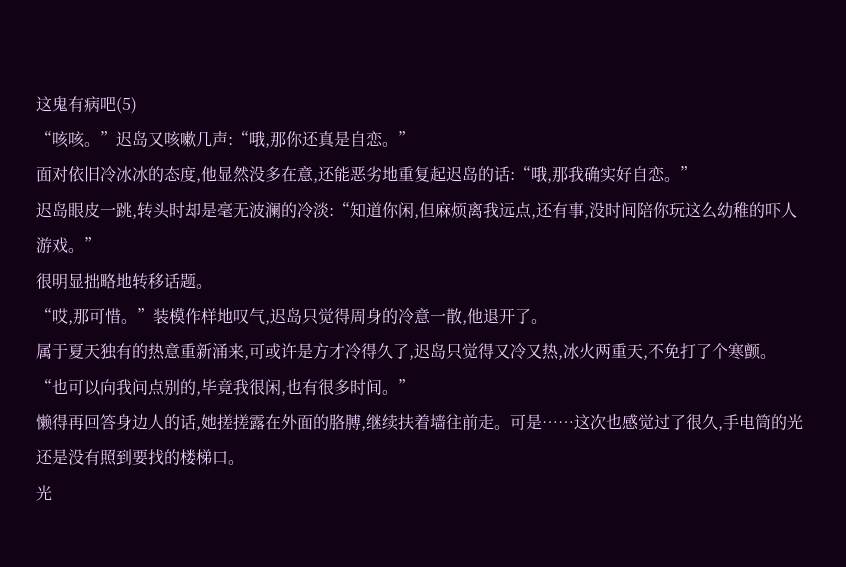这鬼有病吧(5)
“咳咳。”迟岛又咳嗽几声:“哦,那你还真是自恋。”
面对依旧冷冰冰的态度,他显然没多在意,还能恶劣地重复起迟岛的话:“哦,那我确实好自恋。”
迟岛眼皮一跳,转头时却是毫无波澜的冷淡:“知道你闲,但麻烦离我远点,还有事,没时间陪你玩这么幼稚的吓人游戏。”
很明显拙略地转移话题。
“哎,那可惜。”装模作样地叹气,迟岛只觉得周身的冷意一散,他退开了。
属于夏天独有的热意重新涌来,可或许是方才冷得久了,迟岛只觉得又冷又热,冰火两重天,不免打了个寒颤。
“也可以向我问点别的,毕竟我很闲,也有很多时间。”
懒得再回答身边人的话,她搓搓露在外面的胳膊,继续扶着墙往前走。可是……这次也感觉过了很久,手电筒的光还是没有照到要找的楼梯口。
光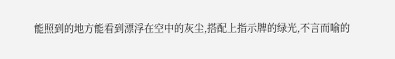能照到的地方能看到漂浮在空中的灰尘,搭配上指示牌的绿光,不言而喻的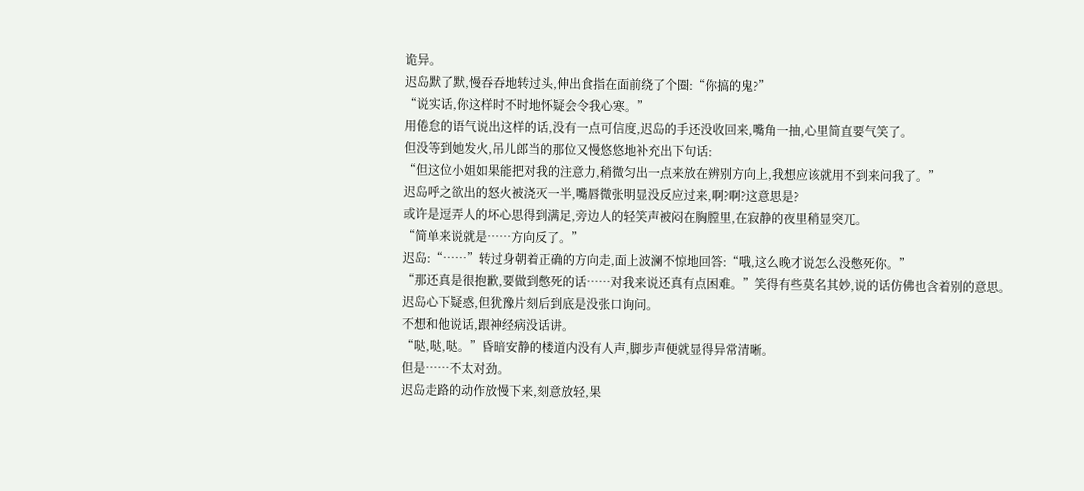诡异。
迟岛默了默,慢吞吞地转过头,伸出食指在面前绕了个圈:“你搞的鬼?”
“说实话,你这样时不时地怀疑会令我心寒。”
用倦怠的语气说出这样的话,没有一点可信度,迟岛的手还没收回来,嘴角一抽,心里简直要气笑了。
但没等到她发火,吊儿郎当的那位又慢悠悠地补充出下句话:
“但这位小姐如果能把对我的注意力,稍微匀出一点来放在辨别方向上,我想应该就用不到来问我了。”
迟岛呼之欲出的怒火被浇灭一半,嘴唇微张明显没反应过来,啊?啊?这意思是?
或许是逗弄人的坏心思得到满足,旁边人的轻笑声被闷在胸膛里,在寂静的夜里稍显突兀。
“简单来说就是……方向反了。”
迟岛:“……”转过身朝着正确的方向走,面上波澜不惊地回答:“哦,这么晚才说怎么没憋死你。”
“那还真是很抱歉,要做到憋死的话……对我来说还真有点困难。”笑得有些莫名其妙,说的话仿佛也含着别的意思。
迟岛心下疑惑,但犹豫片刻后到底是没张口询问。
不想和他说话,跟神经病没话讲。
“哒,哒,哒。”昏暗安静的楼道内没有人声,脚步声便就显得异常清晰。
但是……不太对劲。
迟岛走路的动作放慢下来,刻意放轻,果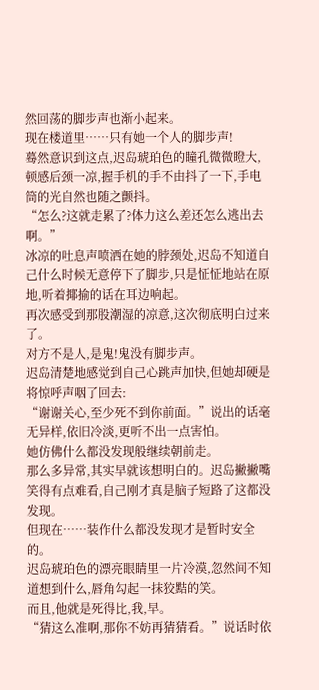然回荡的脚步声也渐小起来。
现在楼道里……只有她一个人的脚步声!
蓦然意识到这点,迟岛琥珀色的瞳孔微微瞪大,顿感后颈一凉,握手机的手不由抖了一下,手电筒的光自然也随之颤抖。
“怎么?这就走累了?体力这么差还怎么逃出去啊。”
冰凉的吐息声喷洒在她的脖颈处,迟岛不知道自己什么时候无意停下了脚步,只是怔怔地站在原地,听着揶揄的话在耳边响起。
再次感受到那股潮湿的凉意,这次彻底明白过来了。
对方不是人,是鬼!鬼没有脚步声。
迟岛清楚地感觉到自己心跳声加快,但她却硬是将惊呼声咽了回去:
“谢谢关心,至少死不到你前面。”说出的话毫无异样,依旧冷淡,更听不出一点害怕。
她仿佛什么都没发现般继续朝前走。
那么多异常,其实早就该想明白的。迟岛撇撇嘴笑得有点难看,自己刚才真是脑子短路了这都没发现。
但现在……装作什么都没发现才是暂时安全的。
迟岛琥珀色的漂亮眼睛里一片冷漠,忽然间不知道想到什么,唇角勾起一抹狡黠的笑。
而且,他就是死得比,我,早。
“猜这么准啊,那你不妨再猜猜看。”说话时依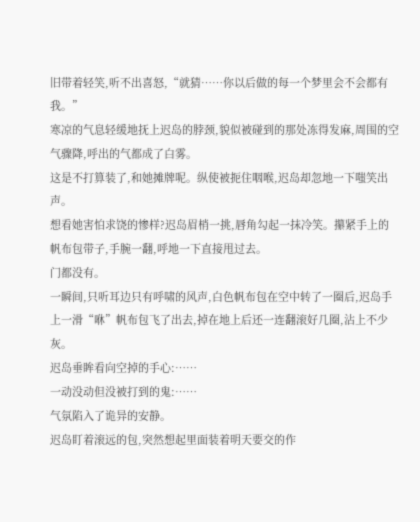旧带着轻笑,听不出喜怒,“就猜……你以后做的每一个梦里会不会都有我。”
寒凉的气息轻缓地抚上迟岛的脖颈,貌似被碰到的那处冻得发麻,周围的空气骤降,呼出的气都成了白雾。
这是不打算装了,和她摊牌呢。纵使被扼住咽喉,迟岛却忽地一下嗤笑出声。
想看她害怕求饶的惨样?迟岛眉梢一挑,唇角勾起一抹冷笑。攥紧手上的帆布包带子,手腕一翻,呼地一下直接甩过去。
门都没有。
一瞬间,只听耳边只有呼啸的风声,白色帆布包在空中转了一圈后,迟岛手上一滑“咻”帆布包飞了出去,掉在地上后还一连翻滚好几圈,沾上不少灰。
迟岛垂眸看向空掉的手心:……
一动没动但没被打到的鬼:……
气氛陷入了诡异的安静。
迟岛盯着滚远的包,突然想起里面装着明天要交的作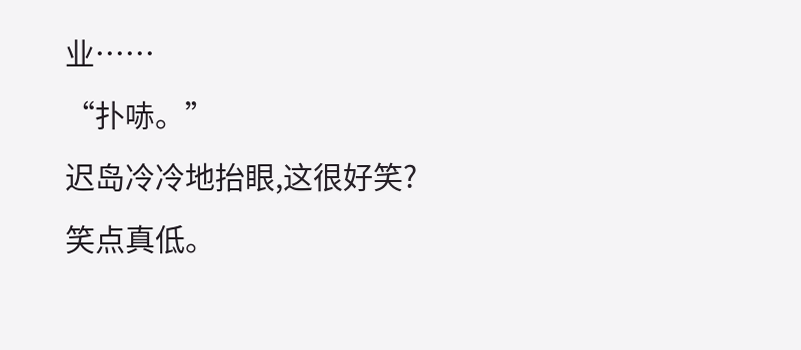业……
“扑哧。”
迟岛冷冷地抬眼,这很好笑?笑点真低。